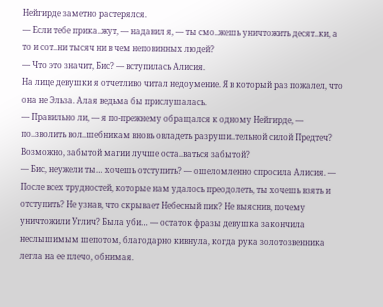Нейгирде заметно растерялся.
— Если тебе прика..жут, — надавил я, — ты смо..жешь уничтожить десят..ки, а то и сот..ни тысяч ни в чем неповинных людей?
— Что это значит, Бис? — вступилась Алисия.
На лице девушки я отчетливо читал недоумение. Я в который раз пожалел, что она не Эльза. Алая ведьма бы прислушалась.
— Правильно ли, — я по-прежнему обращался к одному Нейгирде, — по..зволить вол..шебникам вновь овладеть разруши..тельной силой Предтеч? Возможно, забытой магии лучше оста..ваться забытой?
— Бис, неужели ты… хочешь отступить? — ошеломленно спросила Алисия. — После всех трудностей, которые нам удалось преодолеть, ты хочешь взять и отступить? Не узнав, что скрывает Небесный пик? Не выяснив, почему уничтожили Углич? Была уби… — остаток фразы девушка закончила неслышимым шепотом, благодарно кивнула, когда рука золотозвенника легла на ее плечо, обнимая.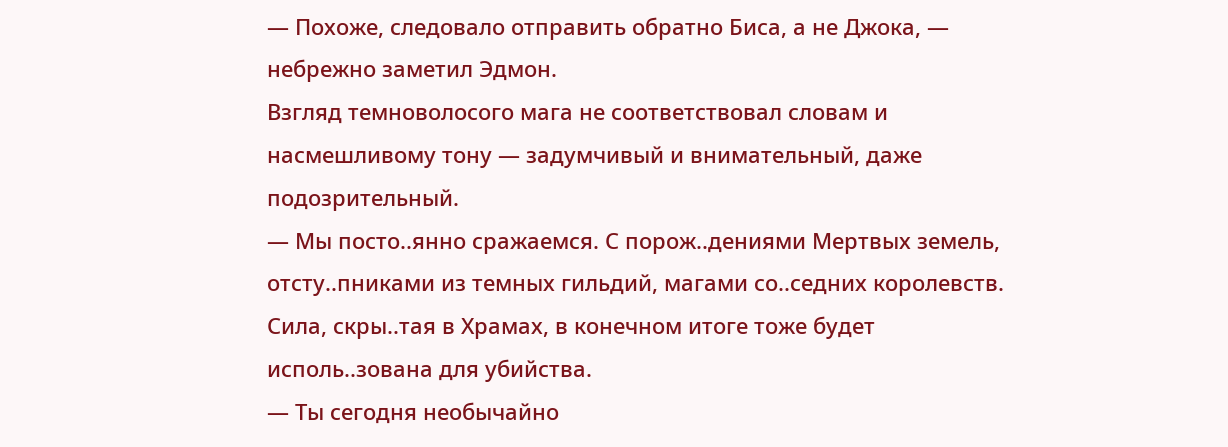— Похоже, следовало отправить обратно Биса, а не Джока, — небрежно заметил Эдмон.
Взгляд темноволосого мага не соответствовал словам и насмешливому тону — задумчивый и внимательный, даже подозрительный.
— Мы посто..янно сражаемся. С порож..дениями Мертвых земель, отсту..пниками из темных гильдий, магами со..седних королевств. Сила, скры..тая в Храмах, в конечном итоге тоже будет исполь..зована для убийства.
— Ты сегодня необычайно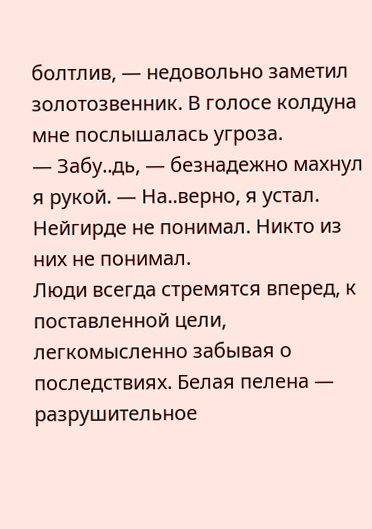болтлив, — недовольно заметил золотозвенник. В голосе колдуна мне послышалась угроза.
— Забу..дь, — безнадежно махнул я рукой. — На..верно, я устал.
Нейгирде не понимал. Никто из них не понимал.
Люди всегда стремятся вперед, к поставленной цели, легкомысленно забывая о последствиях. Белая пелена — разрушительное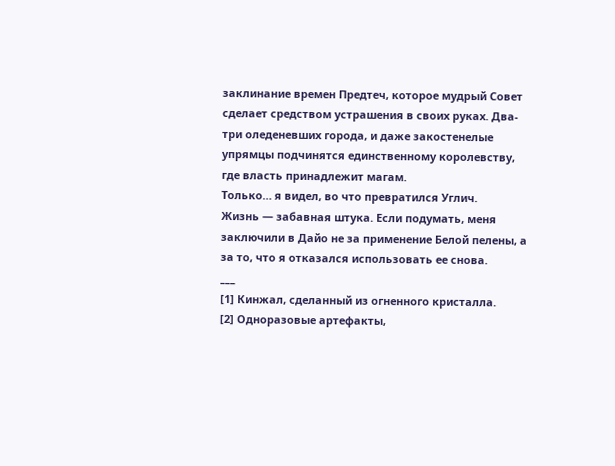заклинание времен Предтеч, которое мудрый Совет сделает средством устрашения в своих руках. Два-три оледеневших города, и даже закостенелые упрямцы подчинятся единственному королевству, где власть принадлежит магам.
Только… я видел, во что превратился Углич.
Жизнь — забавная штука. Если подумать, меня заключили в Дайо не за применение Белой пелены, а за то, что я отказался использовать ее снова.
___
[1] Кинжал, сделанный из огненного кристалла.
[2] Одноразовые артефакты,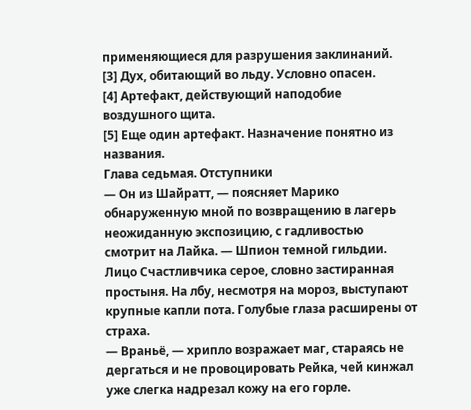применяющиеся для разрушения заклинаний.
[3] Дух, обитающий во льду. Условно опасен.
[4] Артефакт, действующий наподобие воздушного щита.
[5] Еще один артефакт. Назначение понятно из названия.
Глава седьмая. Отступники
— Он из Шайратт, — поясняет Марико обнаруженную мной по возвращению в лагерь неожиданную экспозицию, с гадливостью смотрит на Лайка. — Шпион темной гильдии.
Лицо Счастливчика серое, словно застиранная простыня. На лбу, несмотря на мороз, выступают крупные капли пота. Голубые глаза расширены от страха.
— Враньё, — хрипло возражает маг, стараясь не дергаться и не провоцировать Рейка, чей кинжал уже слегка надрезал кожу на его горле.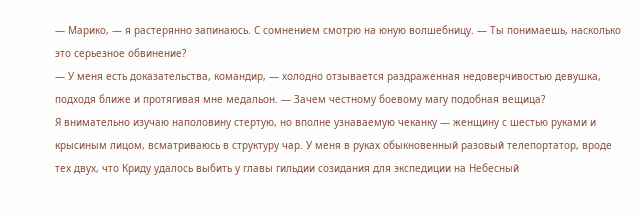— Марико, — я растерянно запинаюсь. С сомнением смотрю на юную волшебницу. — Ты понимаешь, насколько это серьезное обвинение?
— У меня есть доказательства, командир, — холодно отзывается раздраженная недоверчивостью девушка, подходя ближе и протягивая мне медальон. — Зачем честному боевому магу подобная вещица?
Я внимательно изучаю наполовину стертую, но вполне узнаваемую чеканку — женщину с шестью руками и крысиным лицом, всматриваюсь в структуру чар. У меня в руках обыкновенный разовый телепортатор, вроде тех двух, что Криду удалось выбить у главы гильдии созидания для экспедиции на Небесный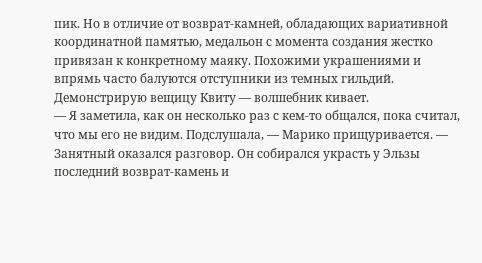пик. Но в отличие от возврат-камней, обладающих вариативной координатной памятью, медальон с момента создания жестко привязан к конкретному маяку. Похожими украшениями и впрямь часто балуются отступники из темных гильдий.
Демонстрирую вещицу Квиту — волшебник кивает.
— Я заметила, как он несколько раз с кем-то общался, пока считал, что мы его не видим. Подслушала, — Марико прищуривается. — Занятный оказался разговор. Он собирался украсть у Эльзы последний возврат-камень и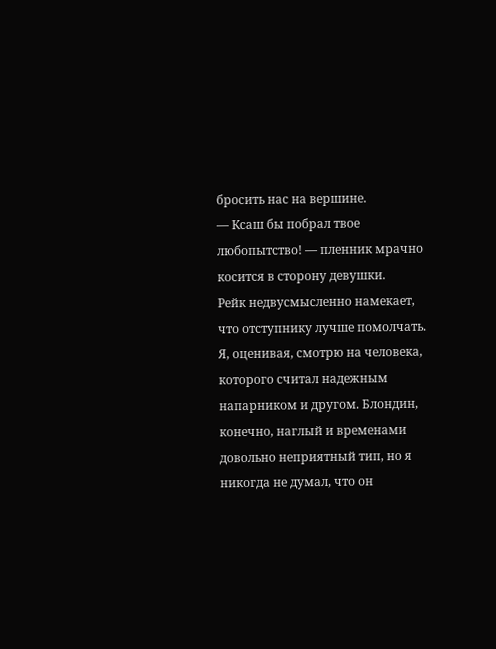бросить нас на вершине.
— Ксаш бы побрал твое любопытство! — пленник мрачно косится в сторону девушки.
Рейк недвусмысленно намекает, что отступнику лучше помолчать. Я, оценивая, смотрю на человека, которого считал надежным напарником и другом. Блондин, конечно, наглый и временами довольно неприятный тип, но я никогда не думал, что он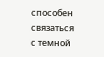способен связаться с темной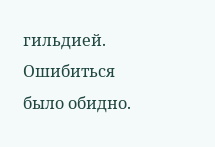гильдией. Ошибиться было обидно.